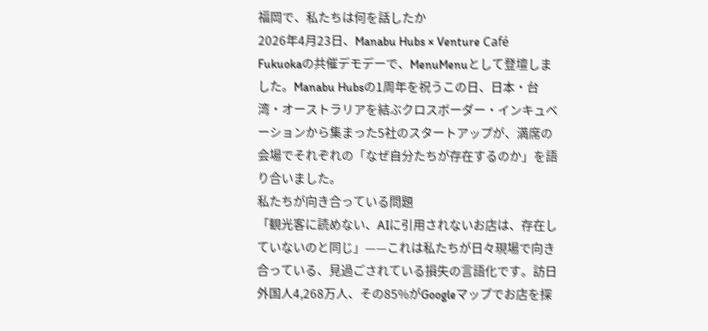福岡で、私たちは何を話したか
2026年4月23日、Manabu Hubs × Venture Café Fukuokaの共催デモデーで、MenuMenuとして登壇しました。Manabu Hubsの1周年を祝うこの日、日本・台湾・オーストラリアを結ぶクロスボーダー・インキュベーションから集まった5社のスタートアップが、満席の会場でそれぞれの「なぜ自分たちが存在するのか」を語り合いました。
私たちが向き合っている問題
「観光客に読めない、AIに引用されないお店は、存在していないのと同じ」——これは私たちが日々現場で向き合っている、見過ごされている損失の言語化です。訪日外国人4,268万人、その85%がGoogleマップでお店を探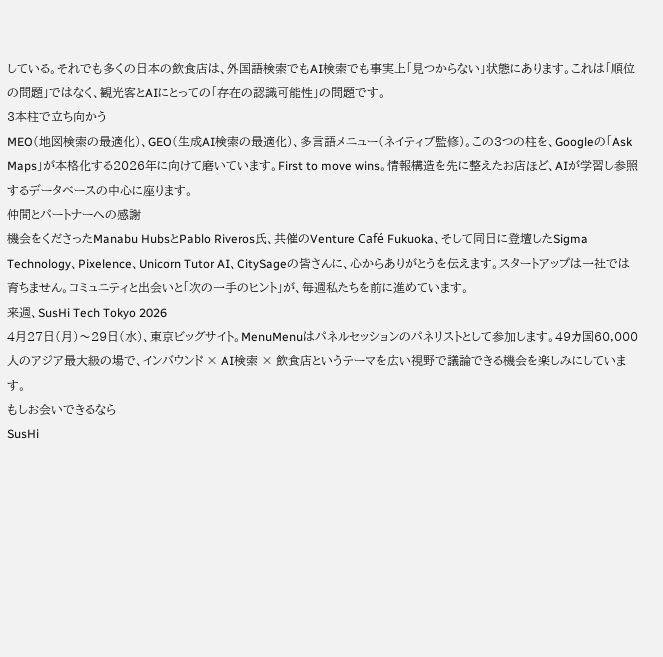している。それでも多くの日本の飲食店は、外国語検索でもAI検索でも事実上「見つからない」状態にあります。これは「順位の問題」ではなく、観光客とAIにとっての「存在の認識可能性」の問題です。
3本柱で立ち向かう
MEO(地図検索の最適化)、GEO(生成AI検索の最適化)、多言語メニュー(ネイティブ監修)。この3つの柱を、Googleの「Ask Maps」が本格化する2026年に向けて磨いています。First to move wins。情報構造を先に整えたお店ほど、AIが学習し参照するデータベースの中心に座ります。
仲間とパートナーへの感謝
機会をくださったManabu HubsとPablo Riveros氏、共催のVenture Café Fukuoka、そして同日に登壇したSigma Technology、Pixelence、Unicorn Tutor AI、CitySageの皆さんに、心からありがとうを伝えます。スタートアップは一社では育ちません。コミュニティと出会いと「次の一手のヒント」が、毎週私たちを前に進めています。
来週、SusHi Tech Tokyo 2026
4月27日(月)〜29日(水)、東京ビッグサイト。MenuMenuはパネルセッションのパネリストとして参加します。49カ国60,000人のアジア最大級の場で、インバウンド × AI検索 × 飲食店というテーマを広い視野で議論できる機会を楽しみにしています。
もしお会いできるなら
SusHi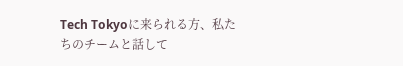Tech Tokyoに来られる方、私たちのチームと話して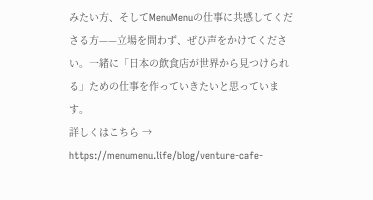みたい方、そしてMenuMenuの仕事に共感してくださる方——立場を問わず、ぜひ声をかけてください。一緒に「日本の飲食店が世界から見つけられる」ための仕事を作っていきたいと思っています。
詳しくはこちら → https://menumenu.life/blog/venture-cafe-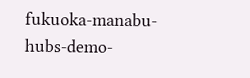fukuoka-manabu-hubs-demo-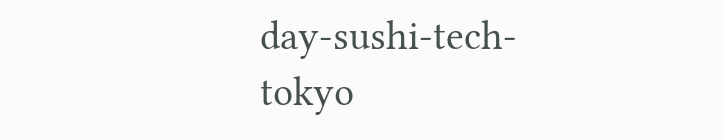day-sushi-tech-tokyo